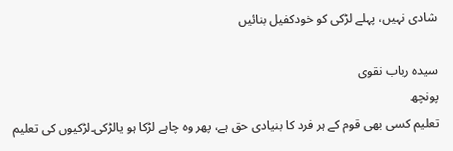شادی نہیں، پہلے لڑکی کو خودکفیل بنائیں

سیدہ رباب نقوی
پونچھ
تعلیم کسی بھی قوم کے ہر فرد کا بنیادی حق ہے، پھر وہ چاہے لڑکا ہو یالڑکی۔لڑکیوں کی تعلیم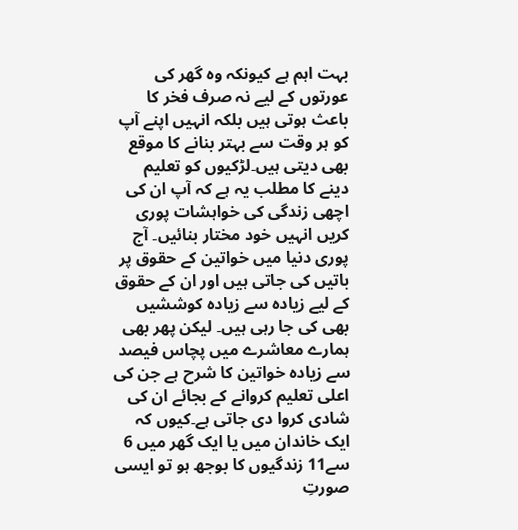بہت اہم ہے کیونکہ وہ گھر کی عورتوں کے لیے نہ صرف فخر کا باعث ہوتی ہیں بلکہ انہیں اپنے آپ کو ہر وقت سے بہتر بنانے کا موقع بھی دیتی ہیں۔لڑکیوں کو تعلیم دینے کا مطلب یہ ہے کہ آپ ان کی اچھی زندگی کی خواہشات پوری کریں انہیں خود مختار بنائیں۔ آج پوری دنیا میں خواتین کے حقوق پر باتیں کی جاتی ہیں اور ان کے حقوق کے لیے زیادہ سے زیادہ کوششیں بھی کی جا رہی ہیں۔ لیکن پھر بھی ہمارے معاشرے میں پچاس فیصد سے زیادہ خواتین کا شرح ہے جن کی اعلی تعلیم کروانے کے بجائے ان کی شادی کروا دی جاتی ہے۔کیوں کہ ایک خاندان میں یا ایک گھر میں 6 سے11 زندگیوں کا بوجھ ہو تو ایسی صورتِ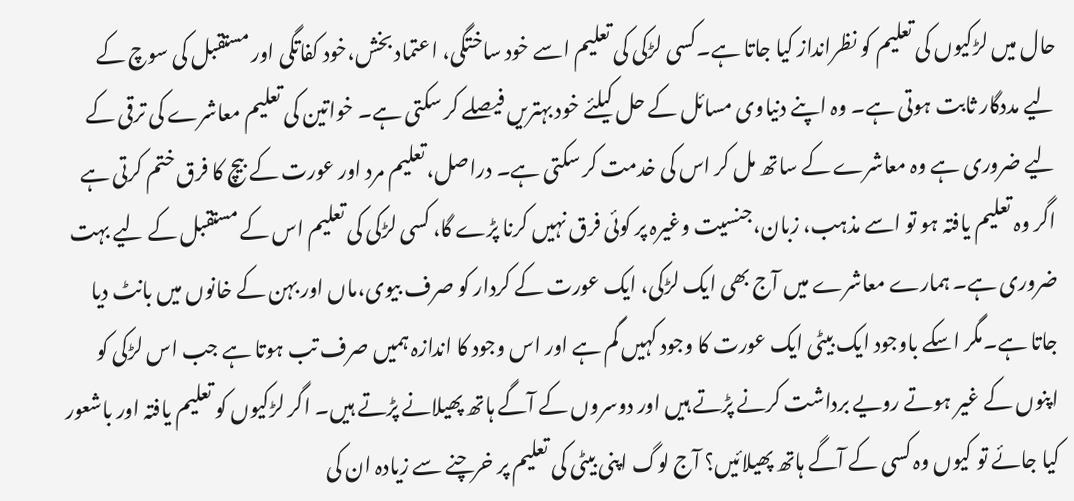حال میں لڑکیوں کی تعلیم کو نظرانداز کیا جاتا ہے۔کسی لڑکی کی تعلیم اسے خود ساختگی، اعتماد بخش،خود کفاتگی اور مستقبل کی سوچ کے لیے مددگار ثابت ہوتی ہے۔ وہ اپنے دنیاوی مسائل کے حل کیلئے خود بہتریں فیصلے کر سکتی ہے۔ خواتین کی تعلیم معاشرے کی ترقی کے لیے ضروری ہے وہ معاشرے کے ساتھ مل کر اس کی خدمت کر سکتی ہے۔ دراصل،تعلیم مرد اور عورت کے بیچ کا فرق ختم کرتی ہے اگر وہ تعلیم یافتہ ہو تو اسے مذہب، زبان،جنسیت وغیرہ پر کوئی فرق نہیں کرنا پڑے گا، کسی لڑکی کی تعلیم اس کے مستقبل کے لیے بہت ضروری ہے۔ ہمارے معاشرے میں آج بھی ایک لڑکی، ایک عورت کے کردار کو صرف بیوی،ماں اور بہن کے خانوں میں بانٹ دیا جاتا ہے۔مگر اسکے باوجود ایک بیٹی ایک عورت کا وجود کہیں گم ہے اور اس وجود کا اندازہ ہمیں صرف تب ہوتا ہے جب اس لڑکی کو اپنوں کے غیر ہوتے رویے برداشت کرنے پڑتے ہیں اور دوسروں کے آگے ہاتھ پھیلانے پڑتے ہیں۔ اگر لڑکیوں کو تعلیم یافتہ اور باشعور کیا جائے تو کیوں وہ کسی کے آگے ہاتھ پھیلائیں؟ آج لوگ اپنی بیٹی کی تعلیم پر خرچنے سے زیادہ ان کی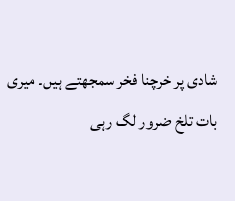شادی پر خرچنا فخر سمجھتے ہیں۔ میری بات تلخ ضرور لگ رہی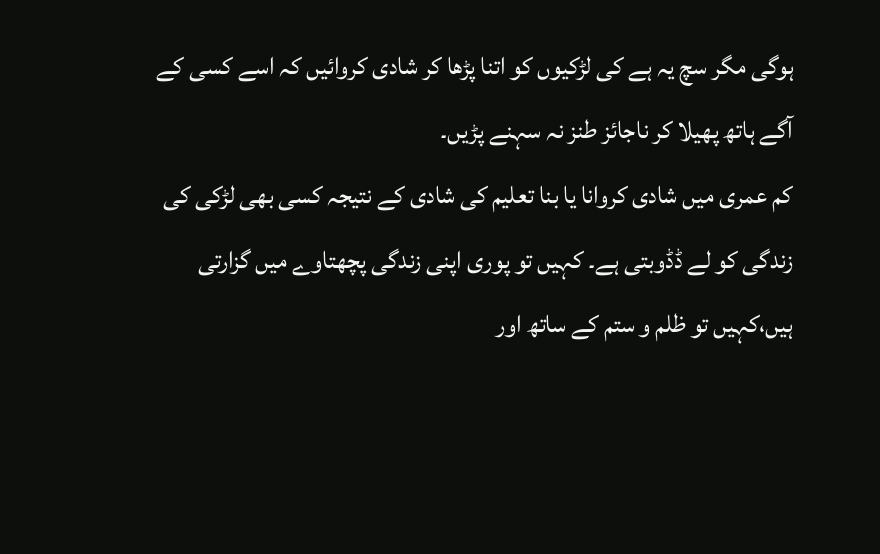ہوگی مگر سچ یہ ہے کی لڑکیوں کو اتنا پڑھا کر شادی کروائیں کہ اسے کسی کے آگے ہاتھ پھیلا کر ناجائز طنز نہ سہنے پڑیں۔
کم عمری میں شادی کروانا یا بنا تعلیم کی شادی کے نتیجہ کسی بھی لڑکی کی زندگی کو لے ڈڈوبتی ہے۔ کہیں تو پوری اپنی زندگی پچھتاوے میں گزارتی ہیں،کہیں تو ظلم و ستم کے ساتھ اور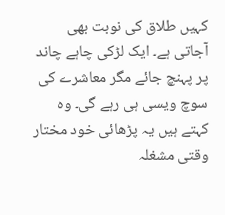کہیں طلاق کی نوبت بھی آجاتی ہے۔ ایک لڑکی چاہے چاند پر پہنچ جائے مگر معاشرے کی سوچ ویسی ہی رہے گی۔ وہ کہتے ہیں یہ پڑھائی خود مختار وقتی مشغلہ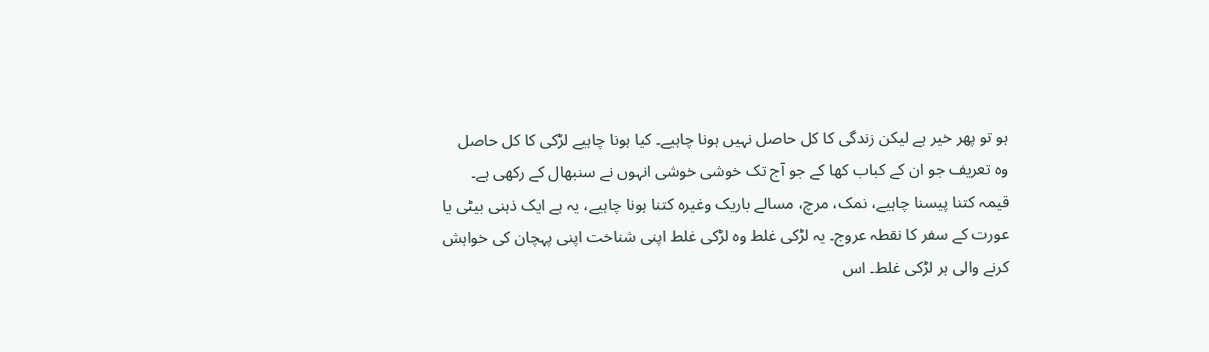ہو تو پھر خیر ہے لیکن زندگی کا کل حاصل نہیں ہونا چاہیے۔ کیا ہونا چاہیے لڑکی کا کل حاصل وہ تعریف جو ان کے کباب کھا کے جو آج تک خوشی خوشی انہوں نے سنبھال کے رکھی ہے۔ قیمہ کتنا پیسنا چاہیے، نمک، مرچ، مسالے باریک وغیرہ کتنا ہونا چاہیے، یہ ہے ایک ذہنی بیٹی یا عورت کے سفر کا نقطہ عروج۔ یہ لڑکی غلط وہ لڑکی غلط اپنی شناخت اپنی پہچان کی خواہش کرنے والی ہر لڑکی غلط۔ اس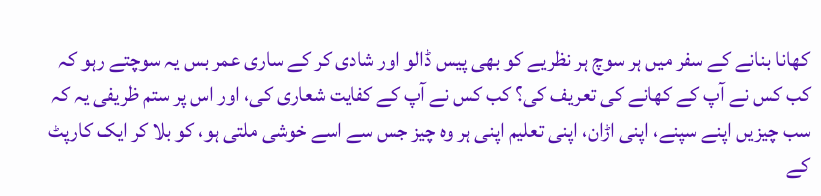کھانا بنانے کے سفر میں ہر سوچ ہر نظریے کو بھی پیس ڈالو اور شادی کر کے ساری عمر بس یہ سوچتے رہو کہ کب کس نے آپ کے کھانے کی تعریف کی؟ کب کس نے آپ کے کفایت شعاری کی، اور اس پر ستم ظریفی یہ کہ سب چیزیں اپنے سپنے، اپنی اڑان، اپنی تعلیم اپنی ہر وہ چیز جس سے اسے خوشی ملتی ہو، کو بلا کر ایک کارپٹ کے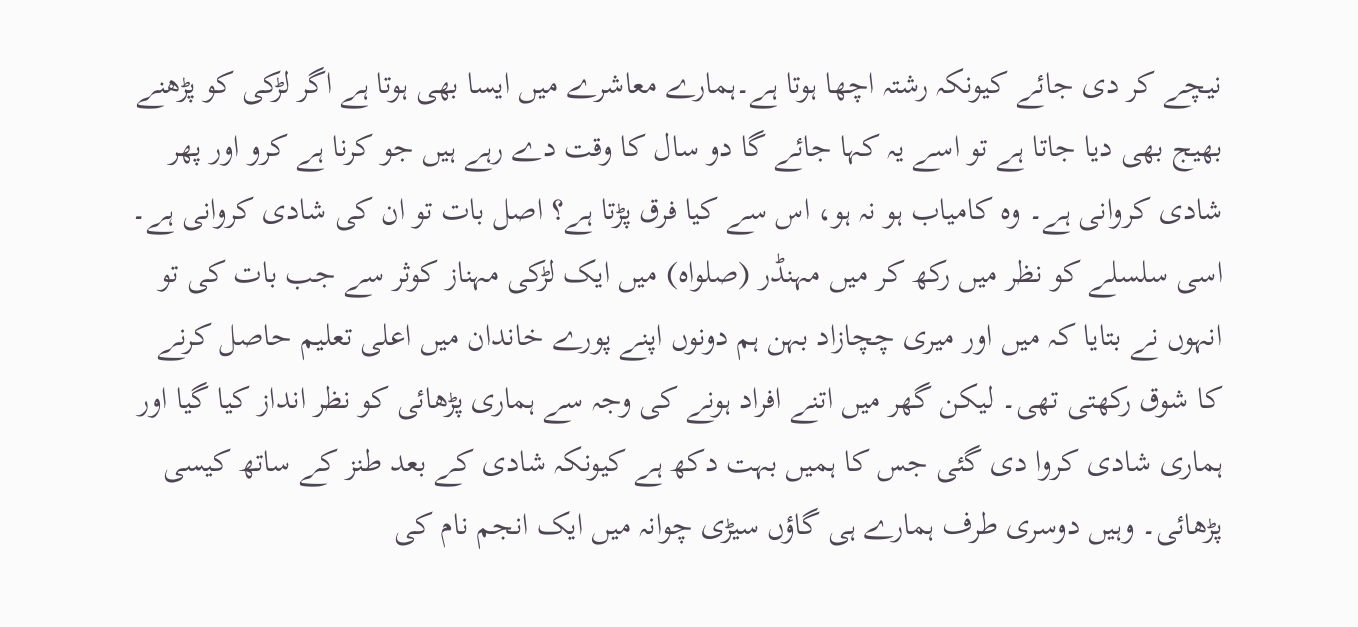نیچے کر دی جائے کیونکہ رشتہ اچھا ہوتا ہے۔ہمارے معاشرے میں ایسا بھی ہوتا ہے اگر لڑکی کو پڑھنے بھیج بھی دیا جاتا ہے تو اسے یہ کہا جائے گا دو سال کا وقت دے رہے ہیں جو کرنا ہے کرو اور پھر شادی کروانی ہے۔ وہ کامیاب ہو نہ ہو، اس سے کیا فرق پڑتا ہے؟ اصل بات تو ان کی شادی کروانی ہے۔ اسی سلسلے کو نظر میں رکھ کر میں مہنڈر (صلواہ) میں ایک لڑکی مہناز کوثر سے جب بات کی تو انہوں نے بتایا کہ میں اور میری چچازاد بہن ہم دونوں اپنے پورے خاندان میں اعلی تعلیم حاصل کرنے کا شوق رکھتی تھی۔ لیکن گھر میں اتنے افراد ہونے کی وجہ سے ہماری پڑھائی کو نظر انداز کیا گیا اور ہماری شادی کروا دی گئی جس کا ہمیں بہت دکھ ہے کیونکہ شادی کے بعد طنز کے ساتھ کیسی پڑھائی۔ وہیں دوسری طرف ہمارے ہی گاؤں سیڑی چوانہ میں ایک انجم نام کی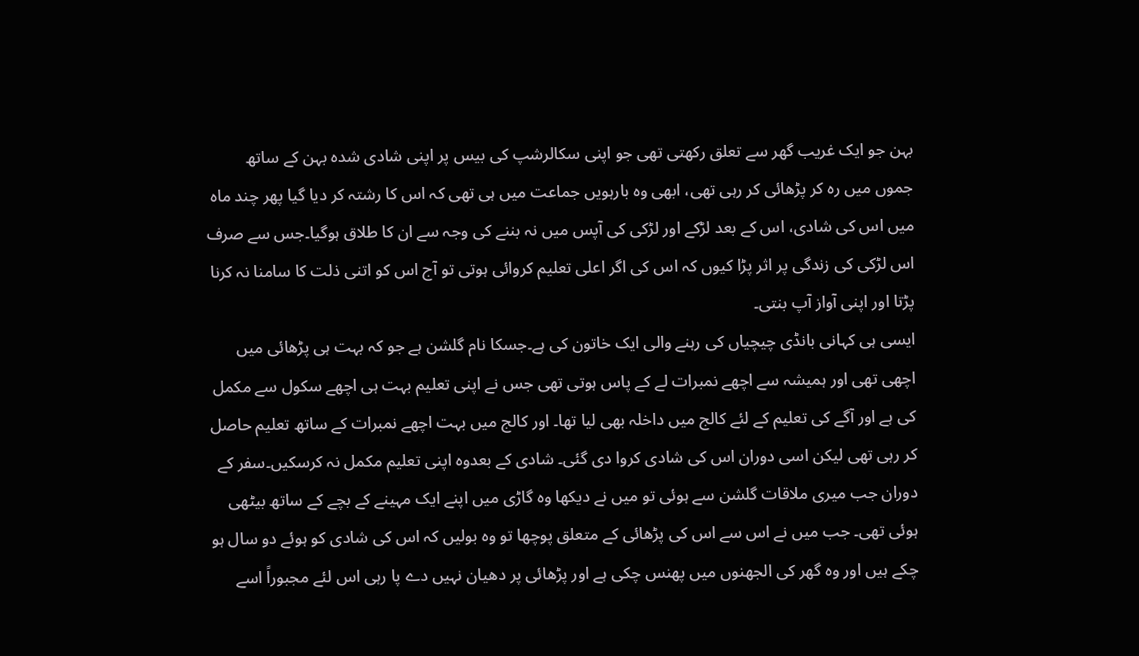بہن جو ایک غریب گھر سے تعلق رکھتی تھی جو اپنی سکالرشپ کی بیس پر اپنی شادی شدہ بہن کے ساتھ جموں میں رہ کر پڑھائی کر رہی تھی، ابھی وہ بارہویں جماعت میں ہی تھی کہ اس کا رشتہ کر دیا گیا پھر چند ماہ میں اس کی شادی، اس کے بعد لڑکے اور لڑکی کی آپس میں نہ بننے کی وجہ سے ان کا طلاق ہوگیا۔جس سے صرف اس لڑکی کی زندگی پر اثر پڑا کیوں کہ اس کی اگر اعلی تعلیم کروائی ہوتی تو آج اس کو اتنی ذلت کا سامنا نہ کرنا پڑتا اور اپنی آواز آپ بنتی۔
ایسی ہی کہانی بانڈی چیچیاں کی رہنے والی ایک خاتون کی ہے۔جسکا نام گلشن ہے جو کہ بہت ہی پڑھائی میں اچھی تھی اور ہمیشہ سے اچھے نمبرات لے کے پاس ہوتی تھی جس نے اپنی تعلیم بہت ہی اچھے سکول سے مکمل کی ہے اور آگے کی تعلیم کے لئے کالج میں داخلہ بھی لیا تھا۔ اور کالج میں بہت اچھے نمبرات کے ساتھ تعلیم حاصل کر رہی تھی لیکن اسی دوران اس کی شادی کروا دی گئی۔ شادی کے بعدوہ اپنی تعلیم مکمل نہ کرسکیں۔سفر کے دوران جب میری ملاقات گلشن سے ہوئی تو میں نے دیکھا وہ گاڑی میں اپنے ایک مہینے کے بچے کے ساتھ بیٹھی ہوئی تھی۔ جب میں نے اس سے اس کی پڑھائی کے متعلق پوچھا تو وہ بولیں کہ اس کی شادی کو ہوئے دو سال ہو چکے ہیں اور وہ گھر کی الجھنوں میں پھنس چکی ہے اور پڑھائی پر دھیان نہیں دے پا رہی اس لئے مجبوراً اسے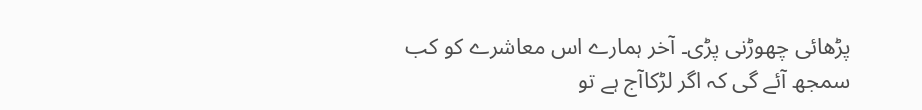پڑھائی چھوڑنی پڑی۔ آخر ہمارے اس معاشرے کو کب سمجھ آئے گی کہ اگر لڑکاآج ہے تو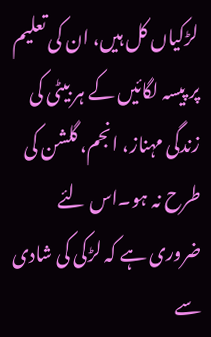لڑکیاں کل ہیں، ان کی تعلیم پر پیسہ لگائیں کے ہر بیٹی کی زندگی مہناز، انجم، گلشن کی طرح نہ ہو۔اس لئے ضروری ہے کہ لڑکی کی شادی سے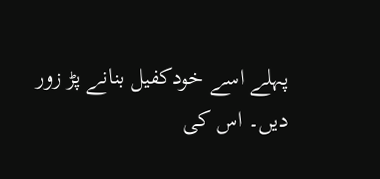پہلے اسے خودکفیل بنانے پڑ زور دیں۔ اس کی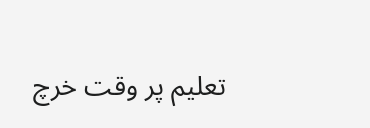تعلیم پر وقت خرچ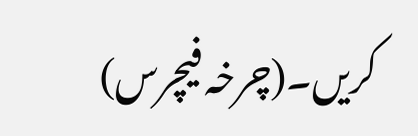کریں۔(چرخہ فیچرس)